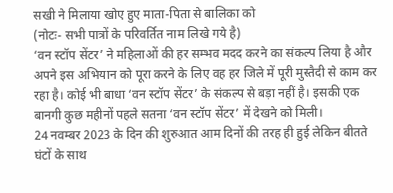सखी ने मिलाया खोए हुए माता-पिता से बालिका को
(नोटः- सभी पात्रों के परिवर्तित नाम लिखे गये है)
‘वन स्टॉप सेंटर’ ने महिलाओं की हर सम्भव मदद करने का संकल्प लिया है और अपने इस अभियान को पूरा करने के लिए वह हर जिले में पूरी मुस्तैदी से काम कर रहा है। कोई भी बाधा ‘वन स्टॉप सेंटर’ के संकल्प से बड़ा नहीं है। इसकी एक बानगी कुछ महीनों पहले सतना ‘वन स्टॉप सेंटर’ में देखने को मिली।
24 नवम्बर 2023 के दिन की शुरुआत आम दिनों की तरह ही हुई लेकिन बीतते घंटों के साथ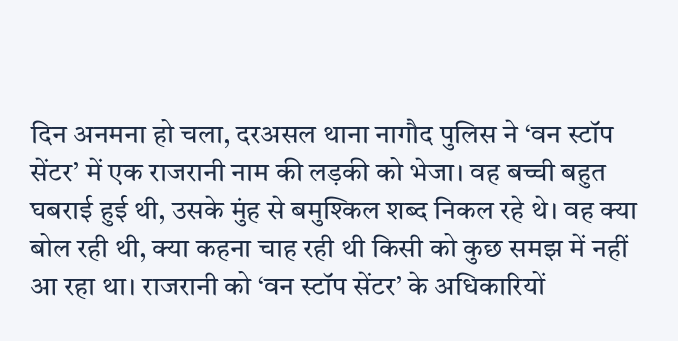दिन अनमना हो चला, दरअसल थाना नागौद पुलिस ने ‘वन स्टॉप सेंटर’ में एक राजरानी नाम की लड़की को भेजा। वह बच्ची बहुत घबराई हुई थी, उसके मुंह से बमुश्किल शब्द निकल रहे थे। वह क्या बोल रही थी, क्या कहना चाह रही थी किसी को कुछ समझ में नहीं आ रहा था। राजरानी को ‘वन स्टॉप सेंटर’ के अधिकारियों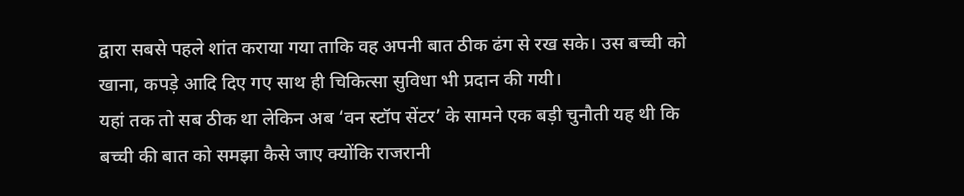द्वारा सबसे पहले शांत कराया गया ताकि वह अपनी बात ठीक ढंग से रख सके। उस बच्ची को खाना, कपड़े आदि दिए गए साथ ही चिकित्सा सुविधा भी प्रदान की गयी।
यहां तक तो सब ठीक था लेकिन अब ‘वन स्टॉप सेंटर’ के सामने एक बड़ी चुनौती यह थी कि बच्ची की बात को समझा कैसे जाए क्योंकि राजरानी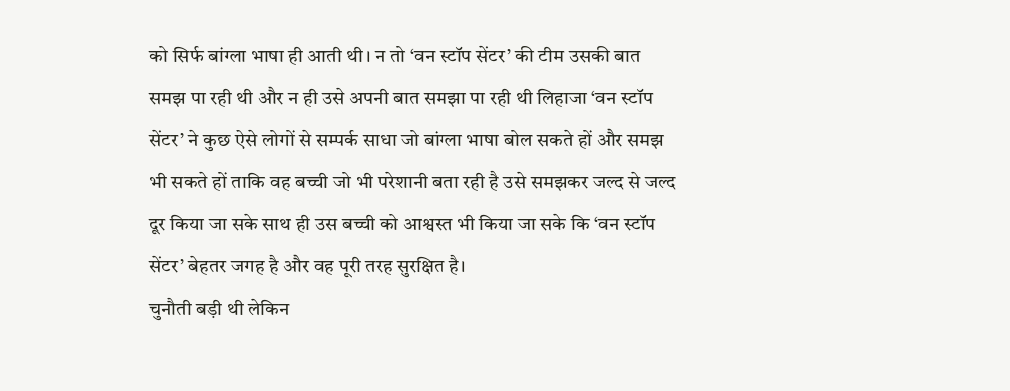को सिर्फ बांग्ला भाषा ही आती थी। न तो ‘वन स्टॉप सेंटर’ की टीम उसकी बात समझ पा रही थी और न ही उसे अपनी बात समझा पा रही थी लिहाजा ‘वन स्टॉप सेंटर’ ने कुछ ऐसे लोगों से सम्पर्क साधा जो बांग्ला भाषा बोल सकते हों और समझ भी सकते हों ताकि वह बच्ची जो भी परेशानी बता रही है उसे समझकर जल्द से जल्द दूर किया जा सके साथ ही उस बच्ची को आश्वस्त भी किया जा सके कि ‘वन स्टॉप सेंटर’ बेहतर जगह है और वह पूरी तरह सुरक्षित है।
चुनौती बड़ी थी लेकिन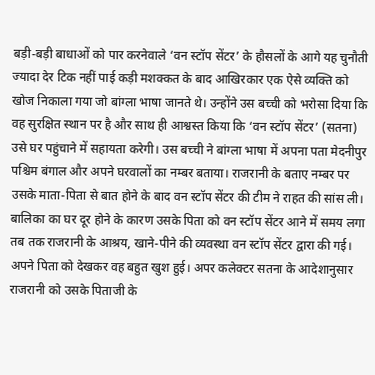बड़ी-बड़ी बाधाओं को पार करनेवाले ‘वन स्टॉप सेंटर’ के हौसलों के आगे यह चुनौती ज्यादा देर टिक नहीं पाई कड़ी मशक्कत के बाद आखिरकार एक ऐसे व्यक्ति को खोज निकाला गया जो बांग्ला भाषा जानते थे। उन्होंने उस बच्ची को भरोसा दिया कि वह सुरक्षित स्थान पर है और साथ ही आश्वस्त किया कि ‘वन स्टॉप सेंटर’ (सतना) उसे घर पहुंचाने में सहायता करेगी। उस बच्ची ने बांग्ला भाषा में अपना पता मेदनीपुर पश्चिम बंगाल और अपने घरवालों का नम्बर बताया। राजरानी के बताए नम्बर पर उसके माता-पिता से बात होने के बाद वन स्टॉप सेंटर की टीम ने राहत की सांस ली।
बालिका का घर दूर होने के कारण उसके पिता को वन स्टॉप सेंटर आने में समय लगा तब तक राजरानी के आश्रय, खाने-पीने की व्यवस्था वन स्टॉप सेंटर द्वारा की गई। अपने पिता को देखकर वह बहुत खुश हुई। अपर कलेक्टर सतना के आदेशानुसार राजरानी को उसके पिताजी के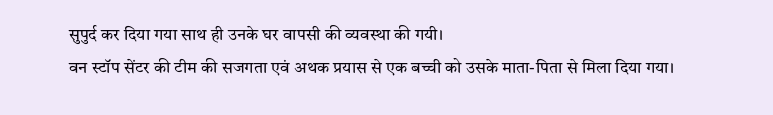सुपुर्द कर दिया गया साथ ही उनके घर वापसी की व्यवस्था की गयी।
वन स्टॉप सेंटर की टीम की सजगता एवं अथक प्रयास से एक बच्ची को उसके माता-पिता से मिला दिया गया।